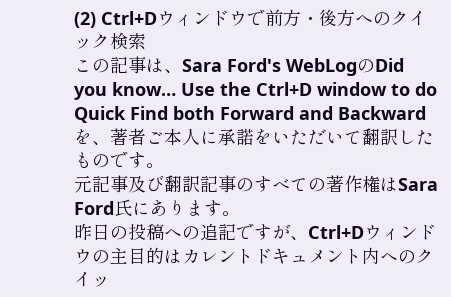(2) Ctrl+Dウィンドウで前方・後方へのクイック検索
この記事は、Sara Ford's WebLogのDid you know… Use the Ctrl+D window to do Quick Find both Forward and Backwardを、著者ご本人に承諾をいただいて翻訳したものです。
元記事及び翻訳記事のすべての著作権はSara Ford氏にあります。
昨日の投稿への追記ですが、Ctrl+Dウィンドウの主目的はカレントドキュメント内へのクイッ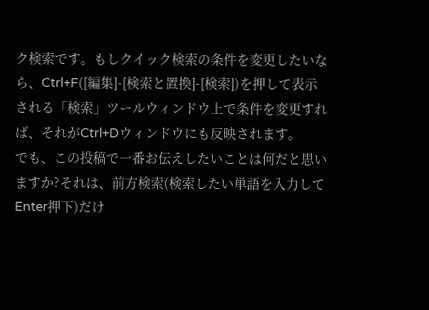ク検索です。もしクイック検索の条件を変更したいなら、Ctrl+F([編集]-[検索と置換]-[検索])を押して表示される「検索」ツールウィンドウ上で条件を変更すれば、それがCtrl+Dウィンドウにも反映されます。
でも、この投稿で一番お伝えしたいことは何だと思いますか?それは、前方検索(検索したい単語を入力してEnter押下)だけ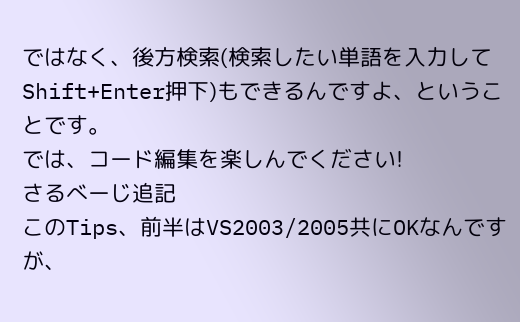ではなく、後方検索(検索したい単語を入力してShift+Enter押下)もできるんですよ、ということです。
では、コード編集を楽しんでください!
さるべーじ追記
このTips、前半はVS2003/2005共にOKなんですが、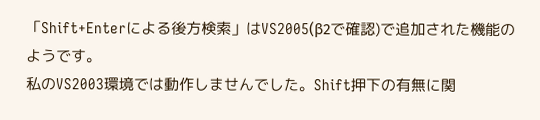「Shift+Enterによる後方検索」はVS2005(β2で確認)で追加された機能のようです。
私のVS2003環境では動作しませんでした。Shift押下の有無に関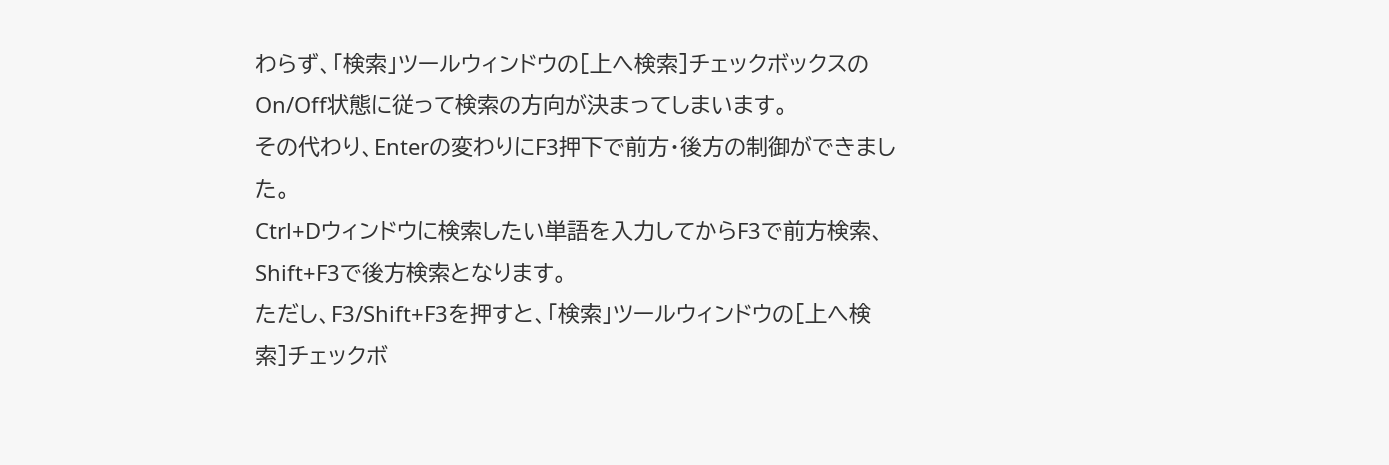わらず、「検索」ツールウィンドウの[上へ検索]チェックボックスのOn/Off状態に従って検索の方向が決まってしまいます。
その代わり、Enterの変わりにF3押下で前方・後方の制御ができました。
Ctrl+Dウィンドウに検索したい単語を入力してからF3で前方検索、Shift+F3で後方検索となります。
ただし、F3/Shift+F3を押すと、「検索」ツールウィンドウの[上へ検索]チェックボ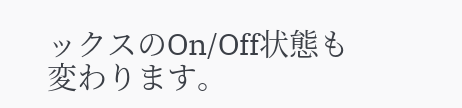ックスのOn/Off状態も変わります。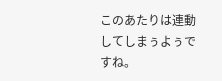このあたりは連動してしまぅよぅですね。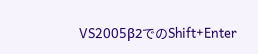VS2005β2でのShift+Enter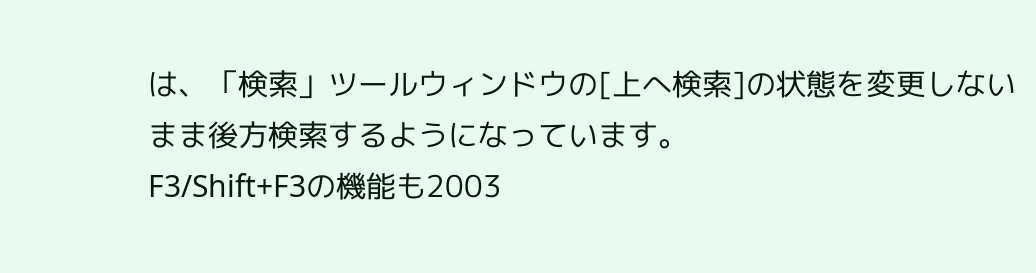は、「検索」ツールウィンドウの[上へ検索]の状態を変更しないまま後方検索するようになっています。
F3/Shift+F3の機能も2003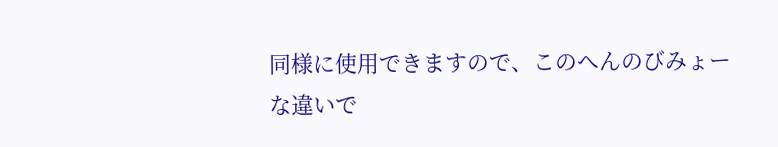同様に使用できますので、このへんのびみょーな違いで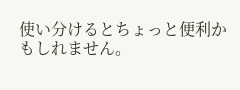使い分けるとちょっと便利かもしれません。